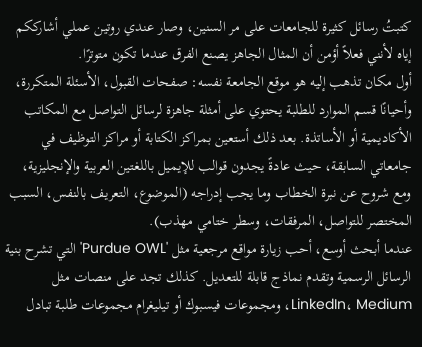كتبتُ رسائل كثيرة للجامعات على مر السنين، وصار عندي روتين عملي أشارككم إياه لأنني فعلاً أؤمن أن المثال الجاهز يصنع الفرق عندما تكون متوترًا.
أول مكان تذهب إليه هو موقع الجامعة نفسه: صفحات القبول، الأسئلة المتكررة، وأحيانًا قسم الموارد للطلبة يحتوي على أمثلة جاهزة لرسائل التواصل مع المكاتب الأكاديمية أو الأساتذة. بعد ذلك أستعين بمراكز الكتابة أو مراكز التوظيف في جامعاتي السابقة، حيث عادةً يجدون قوالب للإيميل باللغتين العربية والإنجليزية، ومع شروح عن نبرة الخطاب وما يجب إدراجه (الموضوع، التعريف بالنفس، السبب المختصر للتواصل، المرفقات، وسطر ختامي مهذب).
عندما أبحث أوسع، أحب زيارة مواقع مرجعية مثل 'Purdue OWL' التي تشرح بنية الرسائل الرسمية وتقدم نماذج قابلة للتعديل. كذلك تجد على منصات مثل LinkedIn، Medium، ومجموعات فيسبوك أو تيليغرام مجموعات طلبة تبادل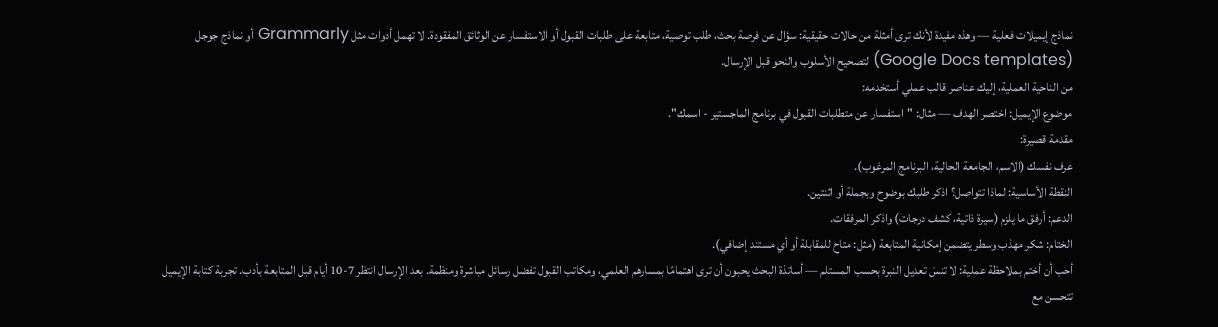نماذج إيميلات فعلية — وهذه مفيدة لأنك ترى أمثلة من حالات حقيقية: سؤال عن فرصة بحث، طلب توصية، متابعة على طلبات القبول أو الاستفسار عن الوثائق المفقودة. لا تهمل أدوات مثل Grammarly أو نماذج جوجل (Google Docs templates) لتصحيح الأسلوب والنحو قبل الإرسال.
من الناحية العملية، إليك عناصر قالب عملي أستخدمه:
موضوع الإيميل: اختصر الهدف — مثال: "استفسار عن متطلبات القبول في برنامج الماجستير - اسمك".
مقدمة قصيرة:
عرف نفسك (الاسم، الجامعة الحالية، البرنامج المرغوب).
النقطة الأساسية: لماذا تتواصل؟ اذكر طلبك بوضوح وبجملة أو اثنتين.
الدعم: أرفق ما يلزم (سيرة ذاتية، كشف درجات) واذكر المرفقات.
الختام: شكر مهذب وسطر يتضمن إمكانية المتابعة (مثل: متاح للمقابلة أو أي مستند إضافي).
أحب أن أختم بملاحظة عملية: لا تنسَ تعديل النبرة بحسب المستلم — أساتذة البحث يحبون أن ترى اهتمامًا بمسارهم العلمي، ومكاتب القبول تفضل رسائل مباشرة ومنظمة. بعد الإرسال انتظر 7-10 أيام قبل المتابعة بأدب. تجربة كتابة الإيميل تتحسن مع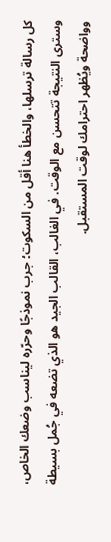كل رسالة ترسلها، والخطأ هنا أقل من السكوت؛ جرب نموذجًا وحرّره ليناسب وضعك الخاص، وسترى النتيجة تتحسن مع الوقت. في الغالب، القالب الجيد هو الذي تضعه في جُمل بسيطة وواضحة ويُظهر احترامك لوقت المستقبل.